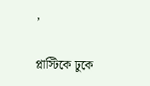,

প্লাস্টিকে ঢুকে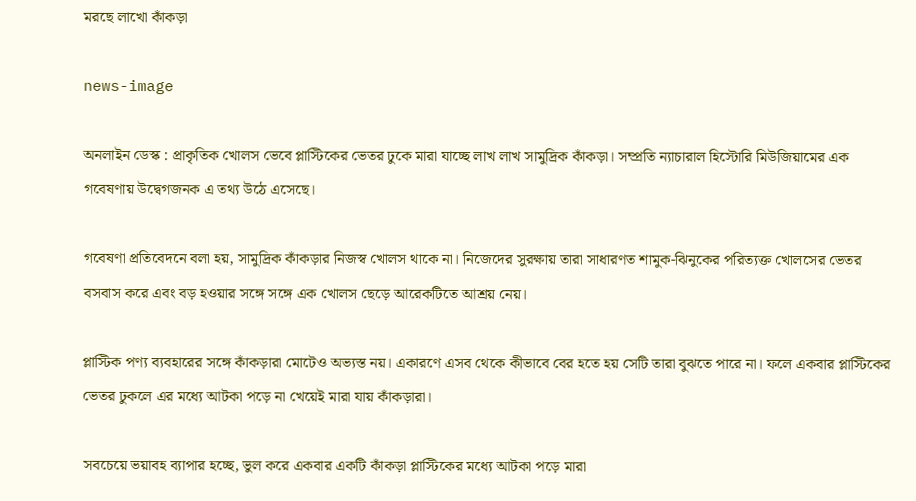মরছে লাখো কাঁকড়া

news-image

অনলাইন ডেস্ক : প্রাকৃতিক খোলস ভেবে প্লাস্টিকের ভেতর ঢুকে মারা যাচ্ছে লাখ লাখ সামুদ্রিক কাঁকড়া। সম্প্রতি ন্যাচারাল হিস্টোরি মিউজিয়ামের এক গবেষণায় উদ্বেগজনক এ তথ্য উঠে এসেছে।

গবেষণা প্রতিবেদনে বলা হয়, সামুদ্রিক কাঁকড়ার নিজস্ব খোলস থাকে না। নিজেদের সুরক্ষায় তারা সাধারণত শামুক-ঝিনুকের পরিত্যক্ত খোলসের ভেতর বসবাস করে এবং বড় হওয়ার সঙ্গে সঙ্গে এক খোলস ছেড়ে আরেকটিতে আশ্রয় নেয়।

প্লাস্টিক পণ্য ব্যবহারের সঙ্গে কাঁকড়ারা মোটেও অভ্যস্ত নয়। একারণে এসব থেকে কীভাবে বের হতে হয় সেটি তারা বুঝতে পারে না। ফলে একবার প্লাস্টিকের ভেতর ঢুকলে এর মধ্যে আটকা পড়ে না খেয়েই মারা যায় কাঁকড়ারা।

সবচেয়ে ভয়াবহ ব্যাপার হচ্ছে, ভুল করে একবার একটি কাঁকড়া প্লাস্টিকের মধ্যে আটকা পড়ে মারা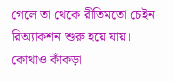গেলে তা থেকে রীতিমতো চেইন রিঅ্যাকশন শুরু হয়ে যায়। কোথাও কাঁকড়া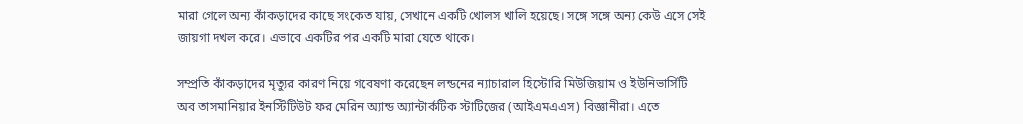মারা গেলে অন্য কাঁকড়াদের কাছে সংকেত যায়, সেখানে একটি খোলস খালি হয়েছে। সঙ্গে সঙ্গে অন্য কেউ এসে সেই জায়গা দখল করে। এভাবে একটির পর একটি মারা যেতে থাকে।

সম্প্রতি কাঁকড়াদের মৃত্যুর কারণ নিয়ে গবেষণা করেছেন লন্ডনের ন্যাচারাল হিস্টোরি মিউজিয়াম ও ইউনিভার্সিটি অব তাসমানিয়ার ইনস্টিটিউট ফর মেরিন অ্যান্ড অ্যান্টার্কটিক স্টাটিজের (আইএমএএস) বিজ্ঞানীরা। এতে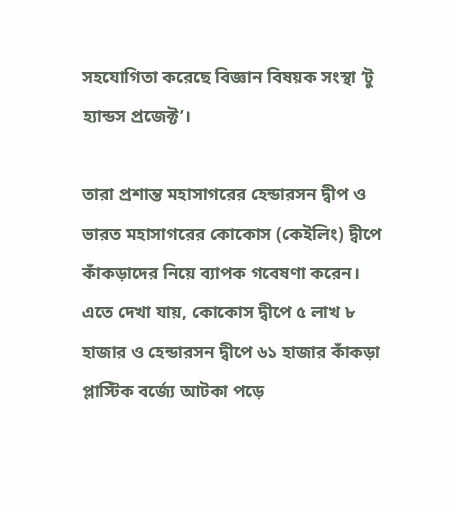সহযোগিতা করেছে বিজ্ঞান বিষয়ক সংস্থা ‘টু হ্যান্ডস প্রজেক্ট’।

তারা প্রশান্ত মহাসাগরের হেন্ডারসন দ্বীপ ও ভারত মহাসাগরের কোকোস (কেইলিং) দ্বীপে কাঁকড়াদের নিয়ে ব্যাপক গবেষণা করেন। এতে দেখা যায়, কোকোস দ্বীপে ৫ লাখ ৮ হাজার ও হেন্ডারসন দ্বীপে ৬১ হাজার কাঁকড়া প্লাস্টিক বর্জ্যে আটকা পড়ে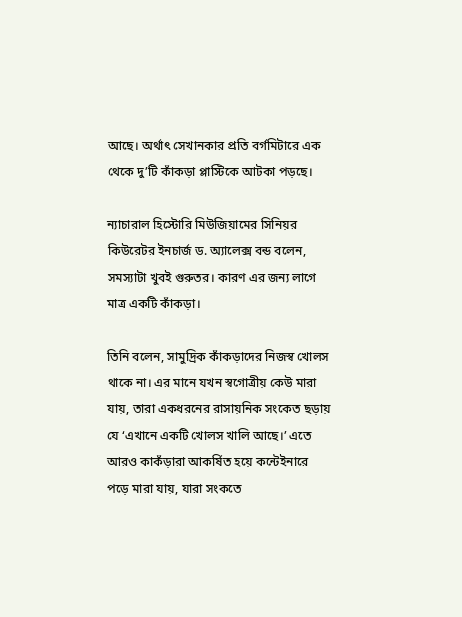আছে। অর্থাৎ সেখানকার প্রতি বর্গমিটারে এক থেকে দু’টি কাঁকড়া প্লাস্টিকে আটকা পড়ছে।

ন্যাচারাল হিস্টোরি মিউজিয়ামের সিনিয়র কিউরেটর ইনচার্জ ড. অ্যালেক্স বন্ড বলেন, সমস্যাটা খুবই গুরুতর। কারণ এর জন্য লাগে মাত্র একটি কাঁকড়া।

তিনি বলেন, সামুদ্রিক কাঁকড়াদের নিজস্ব খোলস থাকে না। এর মানে যখন স্বগোত্রীয় কেউ মারা যায়, তারা একধরনের রাসায়নিক সংকেত ছড়ায় যে ‘এখানে একটি খোলস খালি আছে।’ এতে আরও কাকঁড়ারা আকর্ষিত হয়ে কন্টেইনারে পড়ে মারা যায়, যারা সংকতে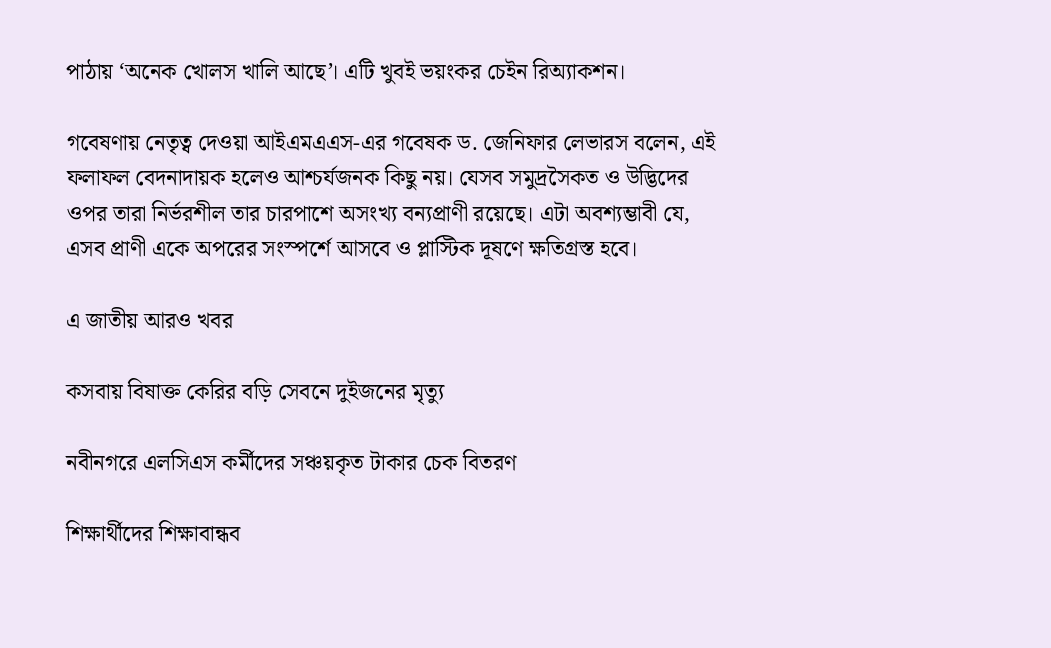পাঠায় ‘অনেক খোলস খালি আছে’। এটি খুবই ভয়ংকর চেইন রিঅ্যাকশন।

গবেষণায় নেতৃত্ব দেওয়া আইএমএএস-এর গবেষক ড. জেনিফার লেভারস বলেন, এই ফলাফল বেদনাদায়ক হলেও আশ্চর্যজনক কিছু নয়। যেসব সমুদ্রসৈকত ও উদ্ভিদের ওপর তারা নির্ভরশীল তার চারপাশে অসংখ্য বন্যপ্রাণী রয়েছে। এটা অবশ্যম্ভাবী যে, এসব প্রাণী একে অপরের সংস্পর্শে আসবে ও প্লাস্টিক দূষণে ক্ষতিগ্রস্ত হবে।

এ জাতীয় আরও খবর

কসবায় বিষাক্ত কেরির বড়ি সেবনে দুইজনের মৃত্যু

নবীনগরে এলসিএস কর্মীদের সঞ্চয়কৃত টাকার চেক বিতরণ

শিক্ষার্থীদের শিক্ষাবান্ধব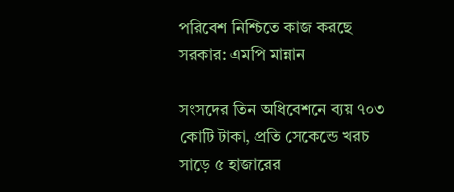পরিবেশ নিশ্চিতে কাজ করছে সরকার: এমপি মান্নান

সংসদের তিন অধিবেশনে ব্যয় ৭০৩ কোটি টাকা, প্রতি সেকেন্ডে খরচ সাড়ে ৫ হাজারের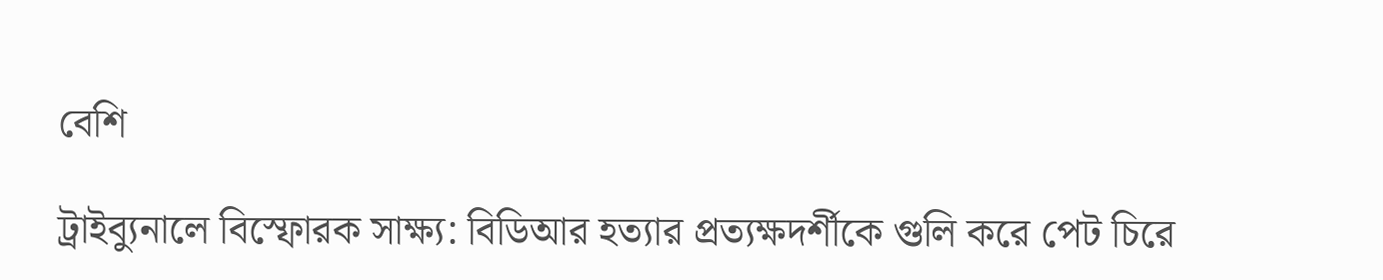বেশি

ট্রাইব্যুনালে বিস্ফোরক সাক্ষ্য: বিডিআর হত্যার প্রত্যক্ষদর্শীকে গুলি করে পেট চিরে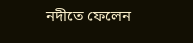নদীতে ফেলেন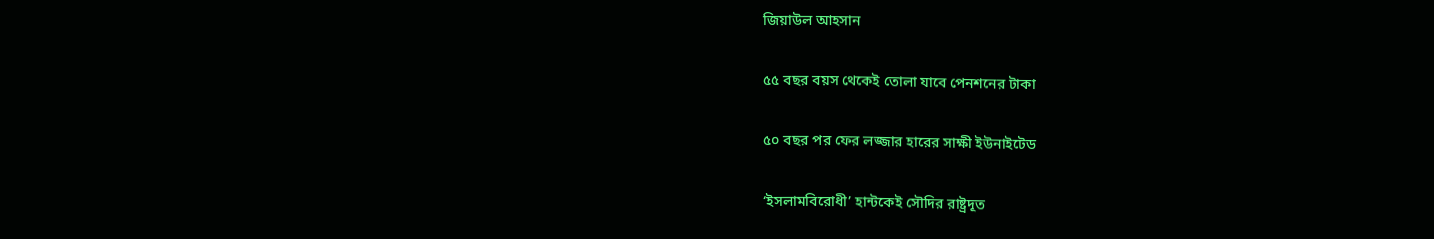জিয়াউল আহসান

৫৫ বছর বয়স থেকেই তোলা যাবে পেনশনের টাকা

৫০ বছর পর ফের লজ্জার হারের সাক্ষী ইউনাইটেড

‘ইসলামবিরোধী’ হান্টকেই সৌদির রাষ্ট্রদূত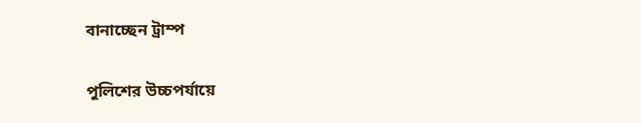বানাচ্ছেন ট্রাম্প

পুলিশের উচ্চপর্যায়ে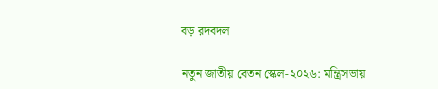বড় রদবদল

নতুন জাতীয় বেতন স্কেল-২০২৬: মন্ত্রিসভায়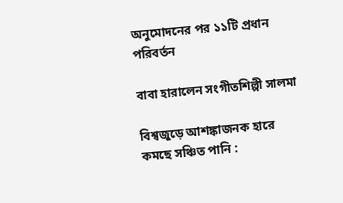অনুমোদনের পর ১১টি প্রধান পরিবর্তন

বাবা হারালেন সংগীতশিল্পী সালমা

বিশ্বজুড়ে আশঙ্কাজনক হারে কমছে সঞ্চিত পানি :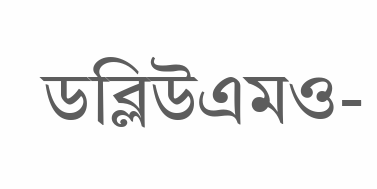ডব্লিউএমও-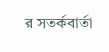র সতর্কবার্তা